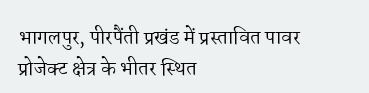भागलपुर, पीरपैंती प्रखंड में प्रस्तावित पावर प्रोजेक्ट क्षेत्र के भीतर स्थित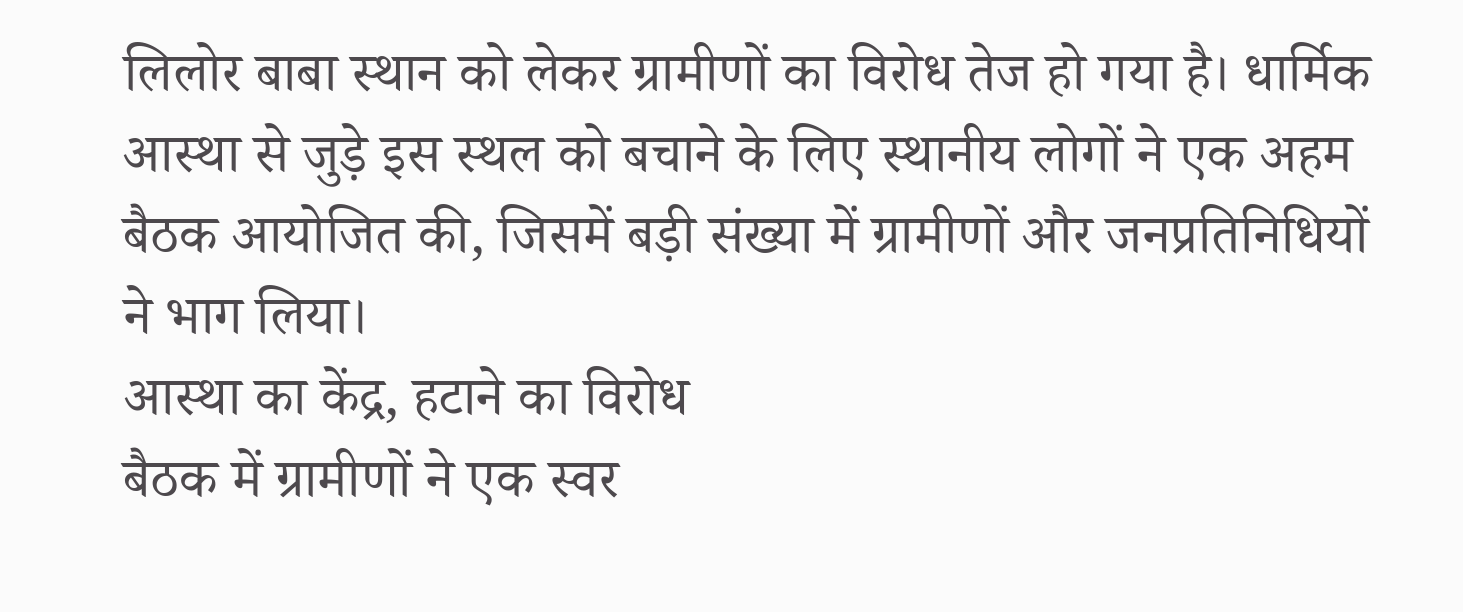लिलोर बाबा स्थान को लेकर ग्रामीणों का विरोध तेज हो गया है। धार्मिक आस्था से जुड़े इस स्थल को बचाने के लिए स्थानीय लोगों ने एक अहम बैठक आयोजित की, जिसमें बड़ी संख्या में ग्रामीणों और जनप्रतिनिधियों ने भाग लिया।
आस्था का केंद्र, हटाने का विरोध
बैठक में ग्रामीणों ने एक स्वर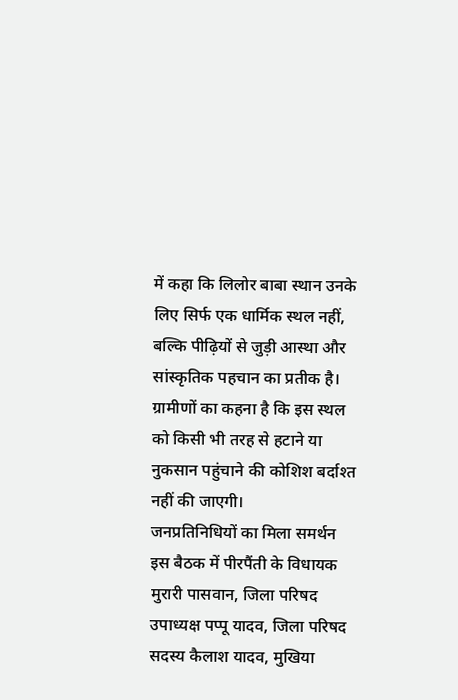में कहा कि लिलोर बाबा स्थान उनके लिए सिर्फ एक धार्मिक स्थल नहीं, बल्कि पीढ़ियों से जुड़ी आस्था और सांस्कृतिक पहचान का प्रतीक है।
ग्रामीणों का कहना है कि इस स्थल को किसी भी तरह से हटाने या नुकसान पहुंचाने की कोशिश बर्दाश्त नहीं की जाएगी।
जनप्रतिनिधियों का मिला समर्थन
इस बैठक में पीरपैंती के विधायक मुरारी पासवान, जिला परिषद उपाध्यक्ष पप्पू यादव, जिला परिषद सदस्य कैलाश यादव, मुखिया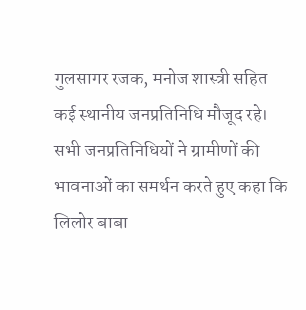गुलसागर रजक, मनोज शास्त्री सहित कई स्थानीय जनप्रतिनिधि मौजूद रहे।
सभी जनप्रतिनिधियों ने ग्रामीणों की भावनाओं का समर्थन करते हुए कहा कि लिलोर बाबा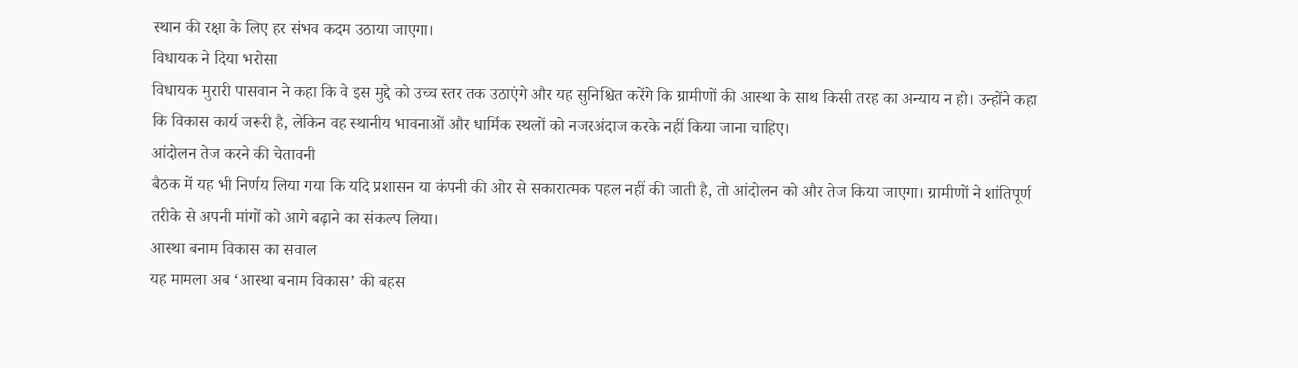स्थान की रक्षा के लिए हर संभव कदम उठाया जाएगा।
विधायक ने दिया भरोसा
विधायक मुरारी पासवान ने कहा कि वे इस मुद्दे को उच्च स्तर तक उठाएंगे और यह सुनिश्चित करेंगे कि ग्रामीणों की आस्था के साथ किसी तरह का अन्याय न हो। उन्होंने कहा कि विकास कार्य जरूरी है, लेकिन वह स्थानीय भावनाओं और धार्मिक स्थलों को नजरअंदाज करके नहीं किया जाना चाहिए।
आंदोलन तेज करने की चेतावनी
बैठक में यह भी निर्णय लिया गया कि यदि प्रशासन या कंपनी की ओर से सकारात्मक पहल नहीं की जाती है, तो आंदोलन को और तेज किया जाएगा। ग्रामीणों ने शांतिपूर्ण तरीके से अपनी मांगों को आगे बढ़ाने का संकल्प लिया।
आस्था बनाम विकास का सवाल
यह मामला अब ‘आस्था बनाम विकास’ की बहस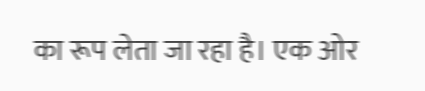का रूप लेता जा रहा है। एक ओर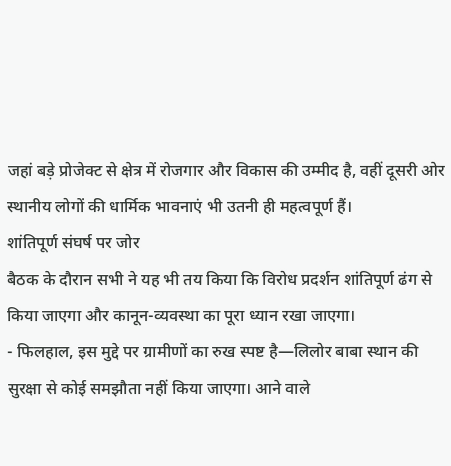जहां बड़े प्रोजेक्ट से क्षेत्र में रोजगार और विकास की उम्मीद है, वहीं दूसरी ओर स्थानीय लोगों की धार्मिक भावनाएं भी उतनी ही महत्वपूर्ण हैं।
शांतिपूर्ण संघर्ष पर जोर
बैठक के दौरान सभी ने यह भी तय किया कि विरोध प्रदर्शन शांतिपूर्ण ढंग से किया जाएगा और कानून-व्यवस्था का पूरा ध्यान रखा जाएगा।
- फिलहाल, इस मुद्दे पर ग्रामीणों का रुख स्पष्ट है—लिलोर बाबा स्थान की सुरक्षा से कोई समझौता नहीं किया जाएगा। आने वाले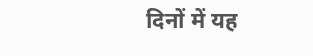दिनों में यह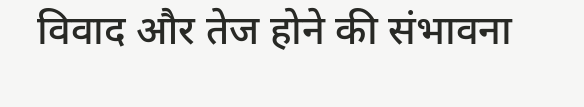विवाद और तेज होने की संभावना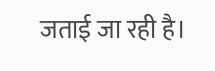जताई जा रही है।